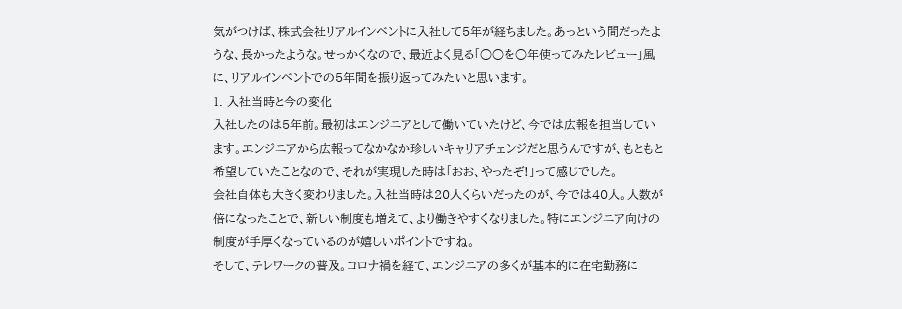気がつけば、株式会社リアルインベントに入社して5年が経ちました。あっという間だったような、長かったような。せっかくなので、最近よく見る「○○を○年使ってみたレビュー」風に、リアルインベントでの5年間を振り返ってみたいと思います。
1. 入社当時と今の変化
入社したのは5年前。最初はエンジニアとして働いていたけど、今では広報を担当しています。エンジニアから広報ってなかなか珍しいキャリアチェンジだと思うんですが、もともと希望していたことなので、それが実現した時は「おお、やったぞ!」って感じでした。
会社自体も大きく変わりました。入社当時は20人くらいだったのが、今では40人。人数が倍になったことで、新しい制度も増えて、より働きやすくなりました。特にエンジニア向けの制度が手厚くなっているのが嬉しいポイントですね。
そして、テレワークの普及。コロナ禍を経て、エンジニアの多くが基本的に在宅勤務に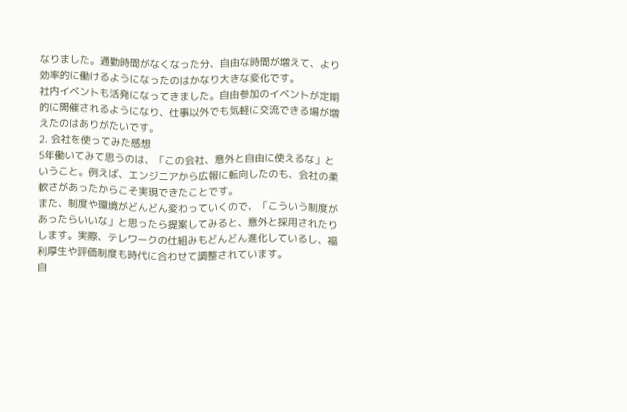なりました。通勤時間がなくなった分、自由な時間が増えて、より効率的に働けるようになったのはかなり大きな変化です。
社内イベントも活発になってきました。自由参加のイベントが定期的に開催されるようになり、仕事以外でも気軽に交流できる場が増えたのはありがたいです。
2. 会社を使ってみた感想
5年働いてみて思うのは、「この会社、意外と自由に使えるな」ということ。例えば、エンジニアから広報に転向したのも、会社の柔軟さがあったからこそ実現できたことです。
また、制度や環境がどんどん変わっていくので、「こういう制度があったらいいな」と思ったら提案してみると、意外と採用されたりします。実際、テレワークの仕組みもどんどん進化しているし、福利厚生や評価制度も時代に合わせて調整されています。
自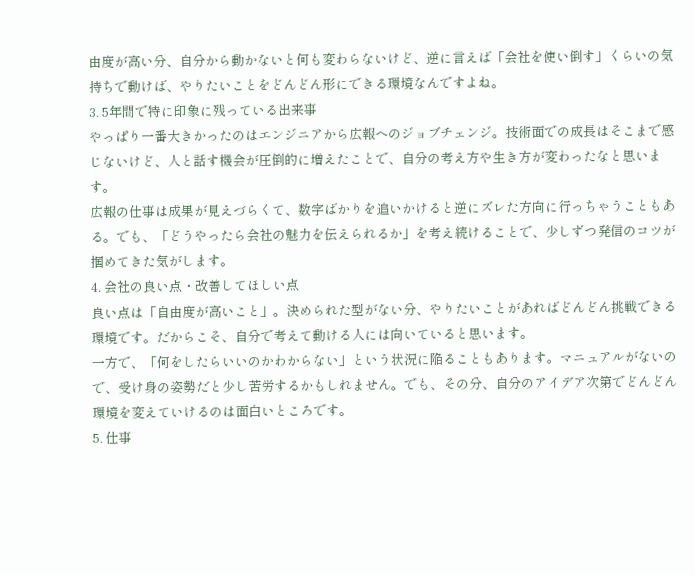由度が高い分、自分から動かないと何も変わらないけど、逆に言えば「会社を使い倒す」くらいの気持ちで動けば、やりたいことをどんどん形にできる環境なんですよね。
3. 5年間で特に印象に残っている出来事
やっぱり一番大きかったのはエンジニアから広報へのジョブチェンジ。技術面での成長はそこまで感じないけど、人と話す機会が圧倒的に増えたことで、自分の考え方や生き方が変わったなと思います。
広報の仕事は成果が見えづらくて、数字ばかりを追いかけると逆にズレた方向に行っちゃうこともある。でも、「どうやったら会社の魅力を伝えられるか」を考え続けることで、少しずつ発信のコツが掴めてきた気がします。
4. 会社の良い点・改善してほしい点
良い点は「自由度が高いこと」。決められた型がない分、やりたいことがあればどんどん挑戦できる環境です。だからこそ、自分で考えて動ける人には向いていると思います。
一方で、「何をしたらいいのかわからない」という状況に陥ることもあります。マニュアルがないので、受け身の姿勢だと少し苦労するかもしれません。でも、その分、自分のアイデア次第でどんどん環境を変えていけるのは面白いところです。
5. 仕事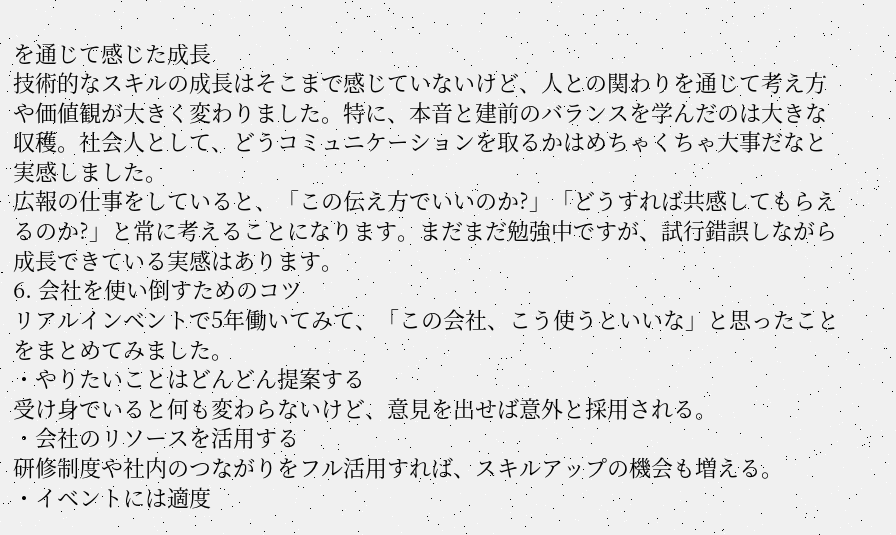を通じて感じた成長
技術的なスキルの成長はそこまで感じていないけど、人との関わりを通じて考え方や価値観が大きく変わりました。特に、本音と建前のバランスを学んだのは大きな収穫。社会人として、どうコミュニケーションを取るかはめちゃくちゃ大事だなと実感しました。
広報の仕事をしていると、「この伝え方でいいのか?」「どうすれば共感してもらえるのか?」と常に考えることになります。まだまだ勉強中ですが、試行錯誤しながら成長できている実感はあります。
6. 会社を使い倒すためのコツ
リアルインベントで5年働いてみて、「この会社、こう使うといいな」と思ったことをまとめてみました。
・やりたいことはどんどん提案する
受け身でいると何も変わらないけど、意見を出せば意外と採用される。
・会社のリソースを活用する
研修制度や社内のつながりをフル活用すれば、スキルアップの機会も増える。
・イベントには適度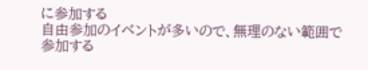に参加する
自由参加のイベントが多いので、無理のない範囲で参加する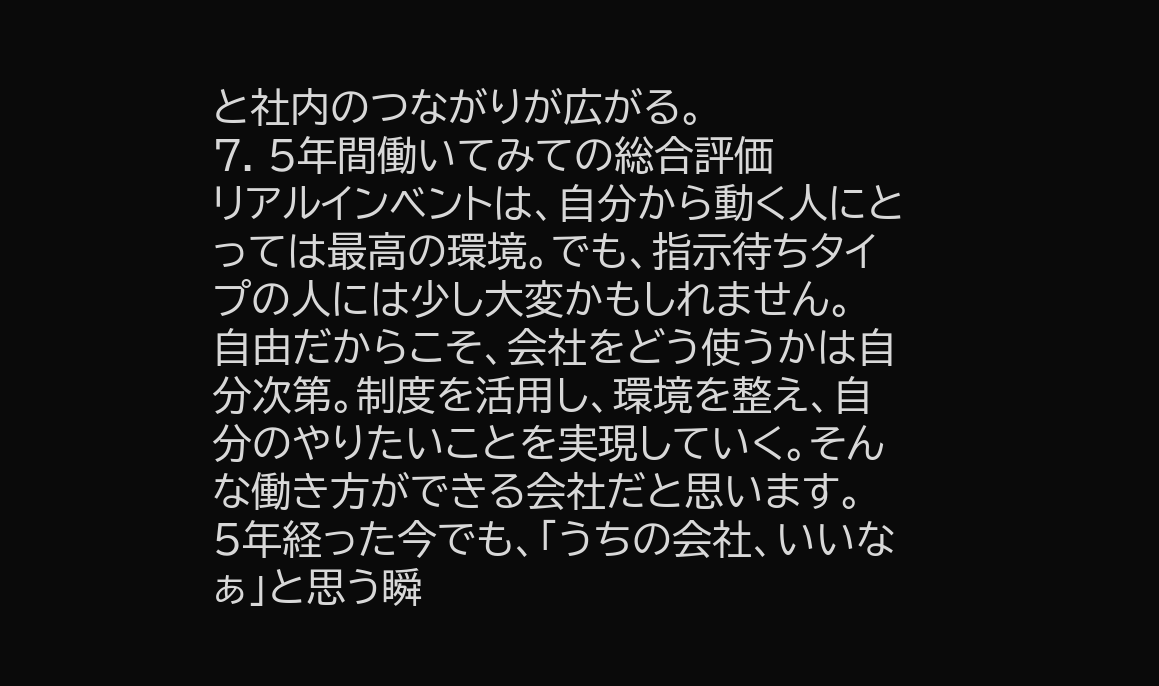と社内のつながりが広がる。
7. 5年間働いてみての総合評価
リアルインベントは、自分から動く人にとっては最高の環境。でも、指示待ちタイプの人には少し大変かもしれません。
自由だからこそ、会社をどう使うかは自分次第。制度を活用し、環境を整え、自分のやりたいことを実現していく。そんな働き方ができる会社だと思います。
5年経った今でも、「うちの会社、いいなぁ」と思う瞬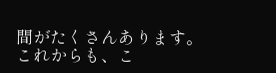間がたくさんあります。これからも、こ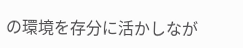の環境を存分に活かしなが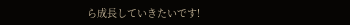ら成長していきたいです!